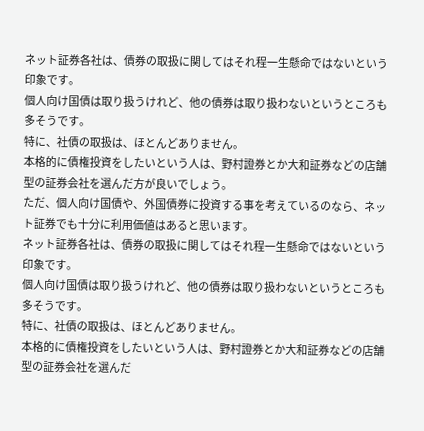ネット証券各社は、債券の取扱に関してはそれ程一生懸命ではないという印象です。
個人向け国債は取り扱うけれど、他の債券は取り扱わないというところも多そうです。
特に、社債の取扱は、ほとんどありません。
本格的に債権投資をしたいという人は、野村證券とか大和証券などの店舗型の証券会社を選んだ方が良いでしょう。
ただ、個人向け国債や、外国債券に投資する事を考えているのなら、ネット証券でも十分に利用価値はあると思います。
ネット証券各社は、債券の取扱に関してはそれ程一生懸命ではないという印象です。
個人向け国債は取り扱うけれど、他の債券は取り扱わないというところも多そうです。
特に、社債の取扱は、ほとんどありません。
本格的に債権投資をしたいという人は、野村證券とか大和証券などの店舗型の証券会社を選んだ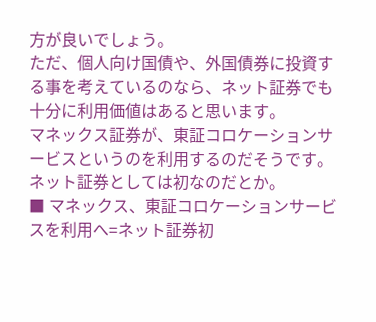方が良いでしょう。
ただ、個人向け国債や、外国債券に投資する事を考えているのなら、ネット証券でも十分に利用価値はあると思います。
マネックス証券が、東証コロケーションサービスというのを利用するのだそうです。
ネット証券としては初なのだとか。
■ マネックス、東証コロケーションサービスを利用へ=ネット証券初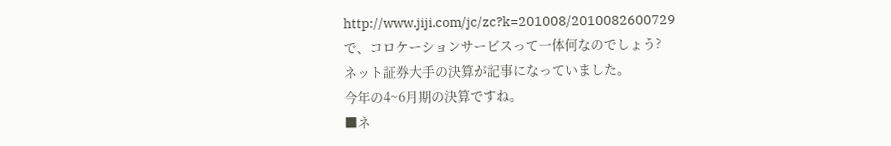http://www.jiji.com/jc/zc?k=201008/2010082600729
で、コロケーションサービスって一体何なのでしょう?
ネット証券大手の決算が記事になっていました。
今年の4~6月期の決算ですね。
■ネ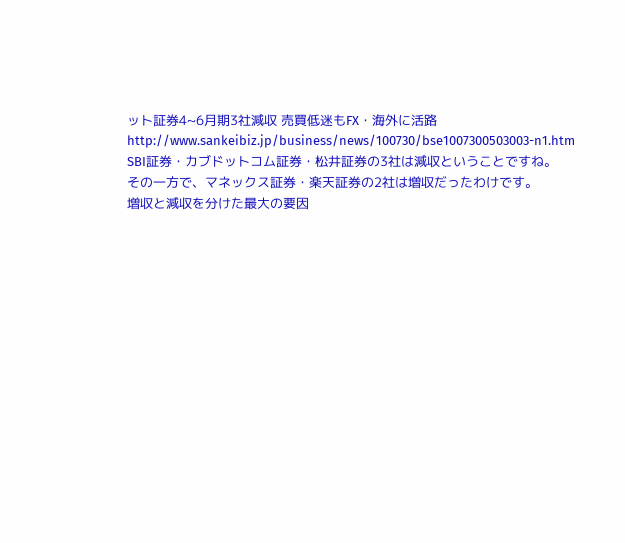ット証券4~6月期3社減収 売買低迷もFX・海外に活路
http://www.sankeibiz.jp/business/news/100730/bse1007300503003-n1.htm
SBI証券・カブドットコム証券・松井証券の3社は減収ということですね。
その一方で、マネックス証券・楽天証券の2社は増収だったわけです。
増収と減収を分けた最大の要因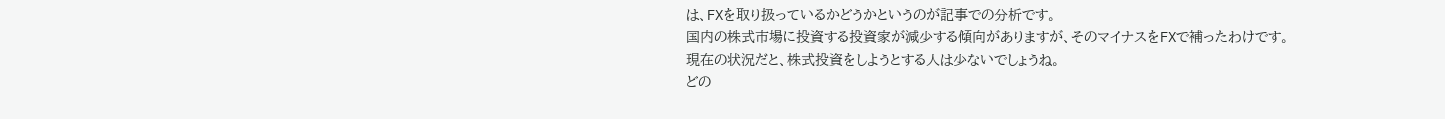は、FXを取り扱っているかどうかというのが記事での分析です。
国内の株式市場に投資する投資家が減少する傾向がありますが、そのマイナスをFXで補ったわけです。
現在の状況だと、株式投資をしようとする人は少ないでしょうね。
どの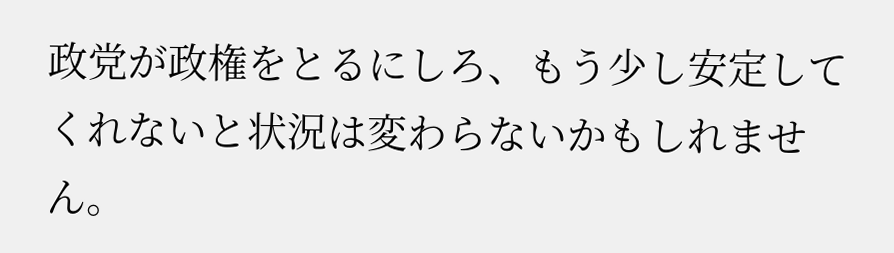政党が政権をとるにしろ、もう少し安定してくれないと状況は変わらないかもしれません。